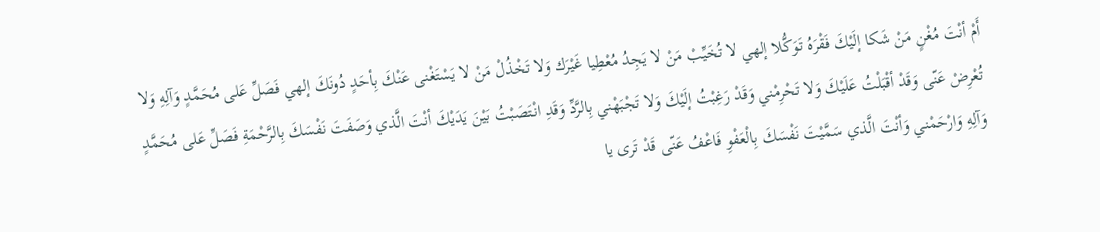أَمْ أنْتَ مُغْنٍ مَنْ شَكا إلَيْكَ فَقْرَهُ تَوَكُّلا إلهي لا تُخَيِّبْ مَنْ لا يَجِدُ مُعْطِيا غَيْرَك وَلا تَخْذُلْ مَنْ لا يَسْتَغْنى عَنْكَ بِأحَدٍ دُونَكَ إلهي فَصَلِّ عَلى مُحَمَّدٍ وَآلِهِ وَلا تُعْرِضْ عَنّى وَقَدْ أقْبَلْتُ عَلَيْكَ وَلا تَحْرِمْني وَقَدْ رَغِبْتُ إلَيْكَ وَلا تَجْبَهْني بِالرَّدِّ وَقَدِ انْتَصَبْتُ بَيْنَ يَدَيْكَ أنْتَ الَّذي وَصَفَتَ نَفْسَكَ بِالرَّحْمَةِ فَصَلِّ عَلى مُحَمَّدٍ وَآلِهِ وَارْحَمْني وَأنْتَ الَّذي سَمَّيْتَ نَفْسَكَ بِالْعَفْوِ فَاعْفُ عَنّى قَدْ تَرى يا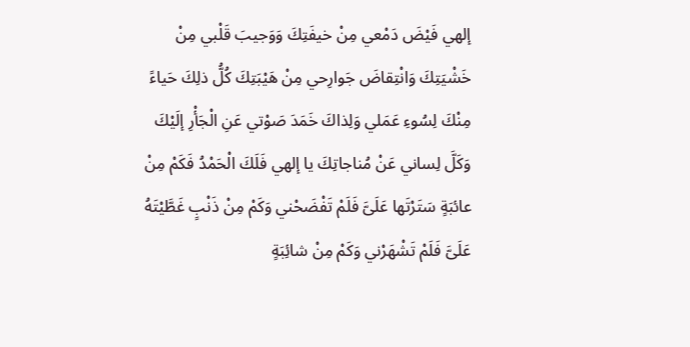إلهي فَيْضَ دَمْعي مِنْ خيفَتِكَ وَوَجيبَ قَلْبي مِنْ خَشْيَتِكَ وَانْتِقاضَ جَوارِحي مِنْ هَيْبَتِكَ كُلُّ ذلِكَ حَياءً مِنْكَ لِسُوءِ عَمَلي وَلِذاكَ خَمَدَ صَوْتي عَنِ الْجَأْرِ إلَيْكَ وَكَلَّ لِساني عَنْ مُناجاتِكَ يا إلهي فَلَكَ الْحَمْدُ فَكَمْ مِنْ عائبَةٍ سَتَرْتَها عَلَىَّ فَلَمْ تَفْضَحْني وَكَمْ مِنْ ذَنْبٍ غَطَّيْتَهُ عَلَىَّ فَلَمْ تَشْهَرْني وَكَمْ مِنْ شائِبَةٍ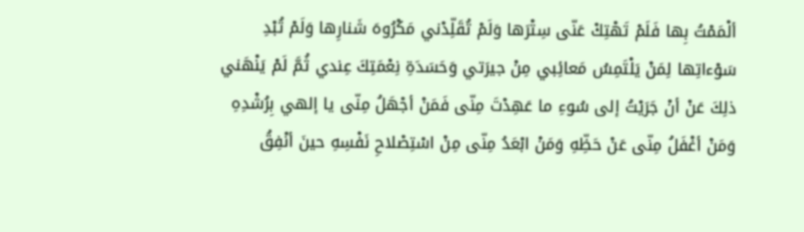ألْمَمْتُ بِها فَلَمْ تَهْتِكْ عَنّى سِتْرَها وَلَمْ تُقَلِّدْني مَكْرُوهَ شَنارِها وَلَمْ تُبْدِ سَوْءاتِها لِمَنْ يَلْتَمِسُ مَعائِبي مِنْ جيرَتي وَحَسَدَةِ نِعْمَتِكَ عِندي ثُمَّ لَمْ يَنْهَني ذلِكَ عَنْ أنْ جَرَيْتُ إلى سُوءِ ما عَهِدْتَ مِنّى فَمَنْ أجْهَلُ مِنّى يا إلهي بِرُشْدِهِ وَمَنْ أغْفَلُ مِنّى عَنْ حَظِّهِ وَمَنْ ابْعَدُ مِنّى مِنْ اسْتِصْلاحِ نَفْسِهِ حينَ أنْفِقُ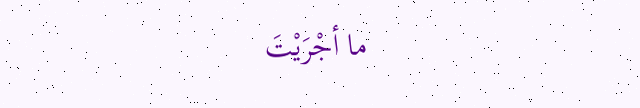ما أجْرَيْتَ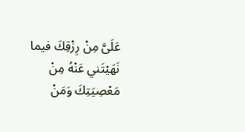عَلَىَّ مِنْ رِزْقِكَ فيما نَهَيْتَني عَنْهُ مِنْ مَعْصِيَتِكَ وَمَنْ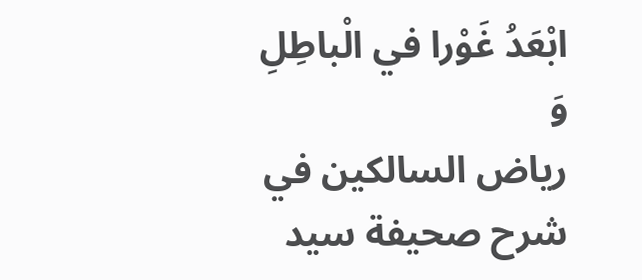ابْعَدُ غَوْرا في الْباطِلِ
وَ
رياض السالكين في شرح صحيفة سيد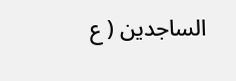الساجدين ( ع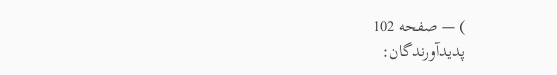) — صفحه 102
پدیدآورندگان: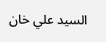السيد علي خان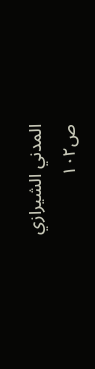المدني الشيرازي
ص۱۰۲